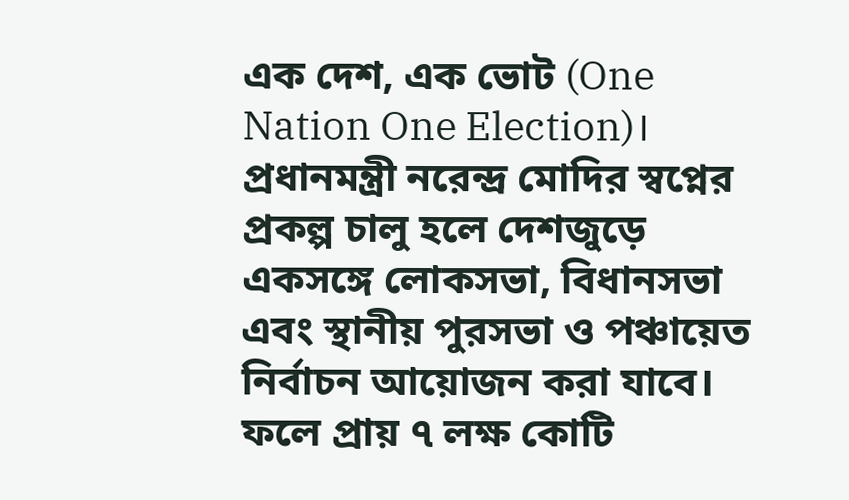এক দেশ, এক ভোট (One Nation One Election)। প্রধানমন্ত্রী নরেন্দ্র মোদির স্বপ্নের প্রকল্প চালু হলে দেশজুড়ে একসঙ্গে লোকসভা, বিধানসভা এবং স্থানীয় পুরসভা ও পঞ্চায়েত নির্বাচন আয়োজন করা যাবে। ফলে প্রায় ৭ লক্ষ কোটি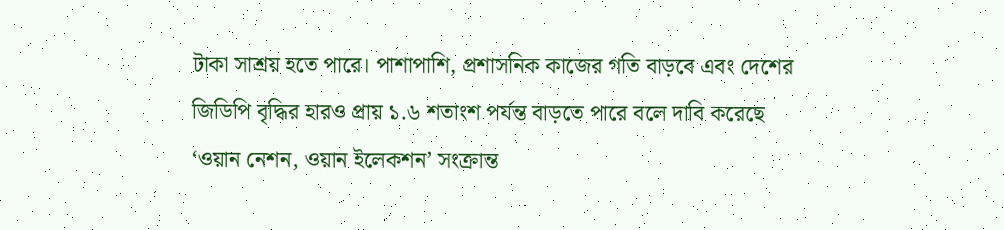টাকা সাশ্রয় হতে পারে। পাশাপাশি, প্রশাসনিক কাজের গতি বাড়বে এবং দেশের জিডিপি বৃদ্ধির হারও প্রায় ১.৬ শতাংশ পর্যন্ত বাড়তে পারে বলে দাবি করেছে ‘ওয়ান নেশন, ওয়ান ইলেকশন’ সংক্রান্ত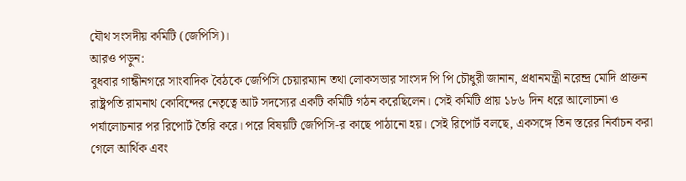যৌথ সংসদীয় কমিটি (জেপিসি)।
আরও পড়ুন:
বুধবার গান্ধীনগরে সাংবাদিক বৈঠকে জেপিসি চেয়ারম্যান তথা লোকসভার সাংসদ পি পি চৌধুরী জানান, প্রধানমন্ত্রী নরেন্দ্র মোদি প্রাক্তন রাষ্ট্রপতি রামনাথ কোবিন্দের নেতৃত্বে আট সদস্যের একটি কমিটি গঠন করেছিলেন। সেই কমিটি প্রায় ১৮৬ দিন ধরে আলোচনা ও পর্যালোচনার পর রিপোর্ট তৈরি করে। পরে বিষয়টি জেপিসি-র কাছে পাঠানো হয়। সেই রিপোর্ট বলছে, একসঙ্গে তিন স্তরের নির্বাচন করা গেলে আর্থিক এবং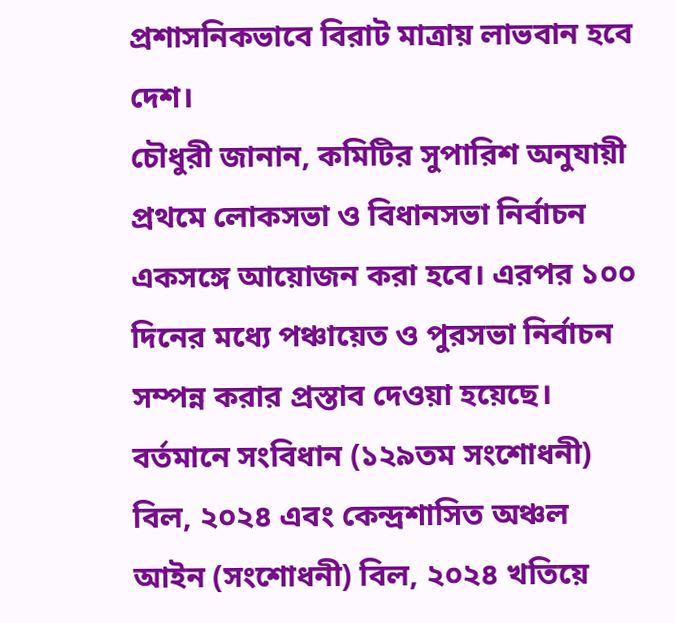প্রশাসনিকভাবে বিরাট মাত্রায় লাভবান হবে দেশ।
চৌধুরী জানান, কমিটির সুপারিশ অনুযায়ী প্রথমে লোকসভা ও বিধানসভা নির্বাচন একসঙ্গে আয়োজন করা হবে। এরপর ১০০ দিনের মধ্যে পঞ্চায়েত ও পুরসভা নির্বাচন সম্পন্ন করার প্রস্তাব দেওয়া হয়েছে। বর্তমানে সংবিধান (১২৯তম সংশোধনী) বিল, ২০২৪ এবং কেন্দ্রশাসিত অঞ্চল আইন (সংশোধনী) বিল, ২০২৪ খতিয়ে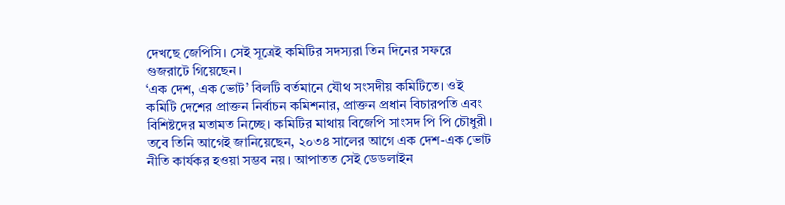দেখছে জেপিসি। সেই সূত্রেই কমিটির সদস্যরা তিন দিনের সফরে গুজরাটে গিয়েছেন।
‘এক দেশ, এক ভোট’ বিলটি বর্তমানে যৌথ সংসদীয় কমিটিতে। ওই কমিটি দেশের প্রাক্তন নির্বাচন কমিশনার, প্রাক্তন প্রধান বিচারপতি এবং বিশিষ্টদের মতামত নিচ্ছে। কমিটির মাথায় বিজেপি সাংসদ পি পি চৌধুরী। তবে তিনি আগেই জানিয়েছেন, ২০৩৪ সালের আগে এক দেশ-এক ভোট নীতি কার্যকর হওয়া সম্ভব নয়। আপাতত সেই ডেডলাইন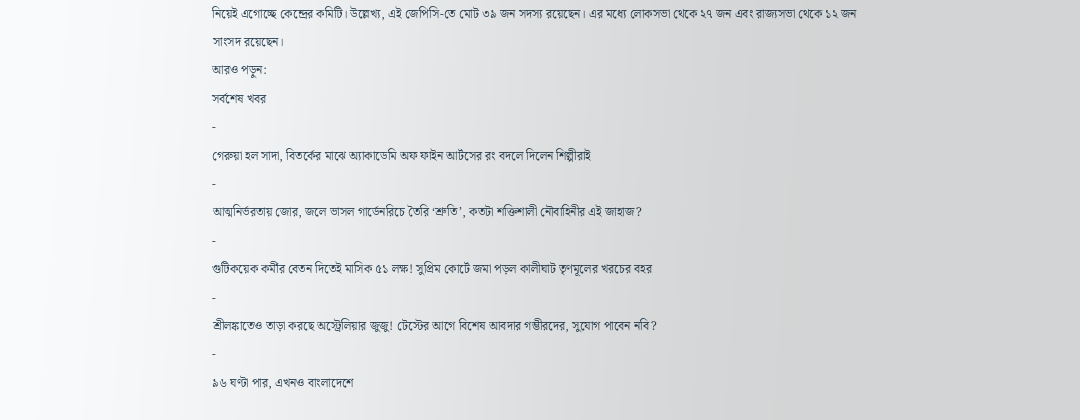নিয়েই এগোচ্ছে কেন্দ্রের কমিটি। উল্লেখ্য, এই জেপিসি-তে মোট ৩৯ জন সদস্য রয়েছেন। এর মধ্যে লোকসভা থেকে ২৭ জন এবং রাজ্যসভা থেকে ১২ জন সাংসদ রয়েছেন।
আরও পড়ুন:
সর্বশেষ খবর
-
গেরুয়া হল সাদা, বিতর্কের মাঝে অ্যাকাডেমি অফ ফাইন আর্টসের রং বদলে দিলেন শিল্পীরাই
-
আত্মনির্ভরতায় জোর, জলে ভাসল গার্ডেনরিচে তৈরি ‘শ্রুতি’, কতটা শক্তিশালী নৌবাহিনীর এই জাহাজ?
-
গুটিকয়েক কর্মীর বেতন দিতেই মাসিক ৫১ লক্ষ! সুপ্রিম কোর্টে জমা পড়ল কালীঘাট তৃণমূলের খরচের বহর
-
শ্রীলঙ্কাতেও তাড়া করছে অস্ট্রেলিয়ার জুজু! টেস্টের আগে বিশেষ আবদার গম্ভীরদের, সুযোগ পাবেন নবি?
-
৯৬ ঘণ্টা পার, এখনও বাংলাদেশে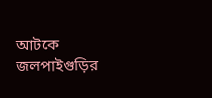আটকে জলপাইগুড়ির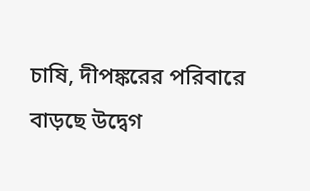চাষি, দীপঙ্করের পরিবারে বাড়ছে উদ্বেগ